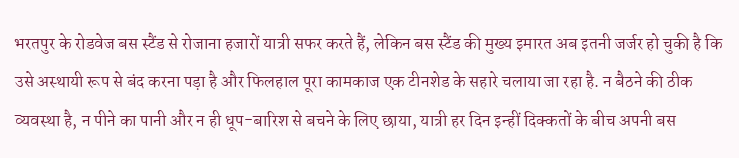भरतपुर के रोडवेज बस स्टैंड से रोजाना हजारों यात्री सफर करते हैं, लेकिन बस स्टैंड की मुख्य इमारत अब इतनी जर्जर हो चुकी है कि उसे अस्थायी रूप से बंद करना पड़ा है और फिलहाल पूरा कामकाज एक टीनशेड के सहारे चलाया जा रहा है. न बैठने की ठीक व्यवस्था है, न पीने का पानी और न ही धूप-बारिश से बचने के लिए छाया, यात्री हर दिन इन्हीं दिक्कतों के बीच अपनी बस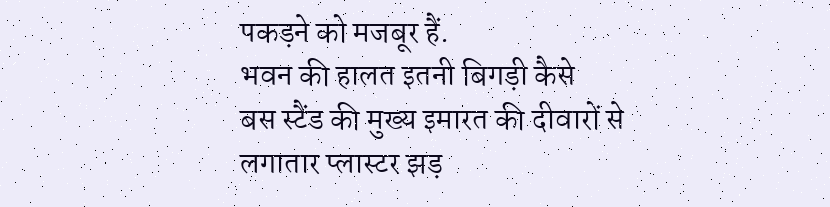पकड़ने को मजबूर हैं.
भवन की हालत इतनी बिगड़ी कैसे
बस स्टैंड की मुख्य इमारत की दीवारों से लगातार प्लास्टर झड़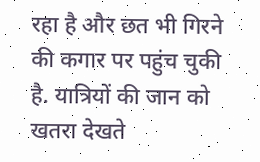रहा है और छत भी गिरने की कगार पर पहुंच चुकी है. यात्रियों की जान को खतरा देखते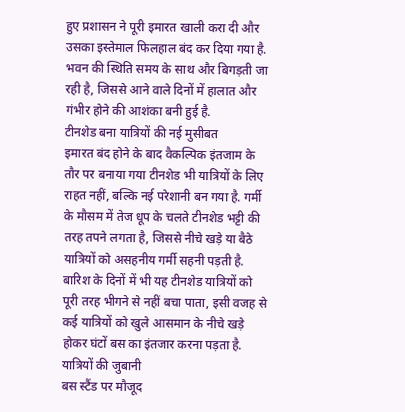हुए प्रशासन ने पूरी इमारत खाली करा दी और उसका इस्तेमाल फिलहाल बंद कर दिया गया है. भवन की स्थिति समय के साथ और बिगड़ती जा रही है, जिससे आने वाले दिनों में हालात और गंभीर होने की आशंका बनी हुई है.
टीनशेड बना यात्रियों की नई मुसीबत
इमारत बंद होने के बाद वैकल्पिक इंतजाम के तौर पर बनाया गया टीनशेड भी यात्रियों के लिए राहत नहीं, बल्कि नई परेशानी बन गया है. गर्मी के मौसम में तेज धूप के चलते टीनशेड भट्टी की तरह तपने लगता है, जिससे नीचे खड़े या बैठे यात्रियों को असहनीय गर्मी सहनी पड़ती है. बारिश के दिनों में भी यह टीनशेड यात्रियों को पूरी तरह भीगने से नहीं बचा पाता, इसी वजह से कई यात्रियों को खुले आसमान के नीचे खड़े होकर घंटों बस का इंतजार करना पड़ता है.
यात्रियों की जुबानी
बस स्टैंड पर मौजूद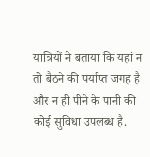यात्रियों ने बताया कि यहां न तो बैठने की पर्याप्त जगह है और न ही पीने के पानी की कोई सुविधा उपलब्ध है.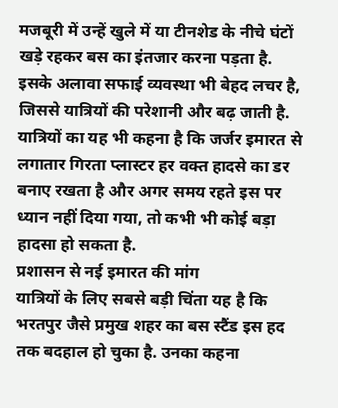मजबूरी में उन्हें खुले में या टीनशेड के नीचे घंटों खड़े रहकर बस का इंतजार करना पड़ता है. इसके अलावा सफाई व्यवस्था भी बेहद लचर है, जिससे यात्रियों की परेशानी और बढ़ जाती है. यात्रियों का यह भी कहना है कि जर्जर इमारत से लगातार गिरता प्लास्टर हर वक्त हादसे का डर बनाए रखता है और अगर समय रहते इस पर ध्यान नहीं दिया गया, तो कभी भी कोई बड़ा हादसा हो सकता है.
प्रशासन से नई इमारत की मांग
यात्रियों के लिए सबसे बड़ी चिंता यह है कि भरतपुर जैसे प्रमुख शहर का बस स्टैंड इस हद तक बदहाल हो चुका है. उनका कहना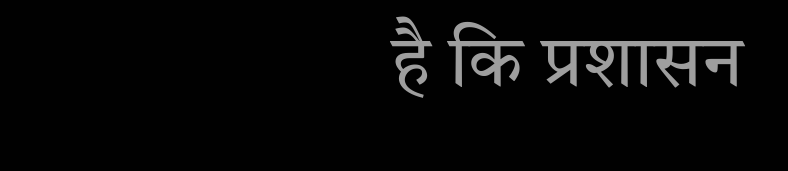है कि प्रशासन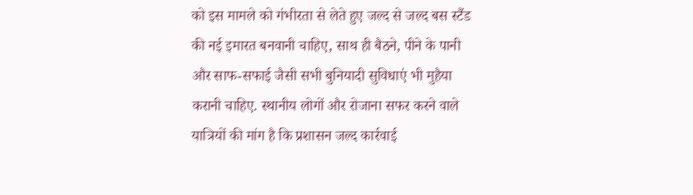को इस मामले को गंभीरता से लेते हुए जल्द से जल्द बस स्टैंड की नई इमारत बनवानी चाहिए, साथ ही बैठने, पीने के पानी और साफ-सफाई जैसी सभी बुनियादी सुविधाएं भी मुहैया करानी चाहिए. स्थानीय लोगों और रोजाना सफर करने वाले यात्रियों की मांग है कि प्रशासन जल्द कार्रवाई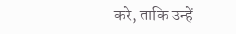करे, ताकि उन्हें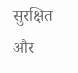सुरक्षित और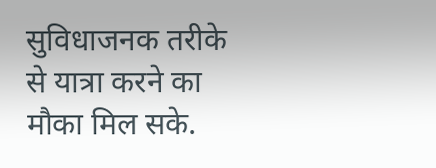सुविधाजनक तरीके से यात्रा करने का मौका मिल सके.